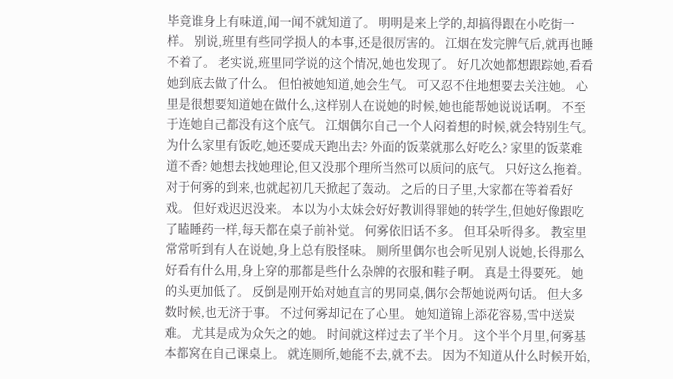毕竟谁身上有味道,闻一闻不就知道了。 明明是来上学的,却搞得跟在小吃街一样。 别说,班里有些同学损人的本事,还是很厉害的。 江烟在发完脾气后,就再也睡不着了。 老实说,班里同学说的这个情况,她也发现了。 好几次她都想跟踪她,看看她到底去做了什么。 但怕被她知道,她会生气。 可又忍不住地想要去关注她。 心里是很想要知道她在做什么,这样别人在说她的时候,她也能帮她说说话啊。 不至于连她自己都没有这个底气。 江烟偶尔自己一个人闷着想的时候,就会特别生气。 为什么家里有饭吃,她还要成天跑出去? 外面的饭菜就那么好吃么? 家里的饭菜难道不香? 她想去找她理论,但又没那个理所当然可以质问的底气。 只好这么拖着。 对于何雾的到来,也就起初几天掀起了轰动。 之后的日子里,大家都在等着看好戏。 但好戏迟迟没来。 本以为小太妹会好好教训得罪她的转学生,但她好像跟吃了瞌睡药一样,每天都在桌子前补觉。 何雾依旧话不多。 但耳朵听得多。 教室里常常听到有人在说她,身上总有股怪味。 厕所里偶尔也会听见别人说她,长得那么好看有什么用,身上穿的那都是些什么杂牌的衣服和鞋子啊。 真是土得要死。 她的头更加低了。 反倒是刚开始对她直言的男同桌,偶尔会帮她说两句话。 但大多数时候,也无济于事。 不过何雾却记在了心里。 她知道锦上添花容易,雪中送炭难。 尤其是成为众矢之的她。 时间就这样过去了半个月。 这个半个月里,何雾基本都窝在自己课桌上。 就连厕所,她能不去,就不去。 因为不知道从什么时候开始,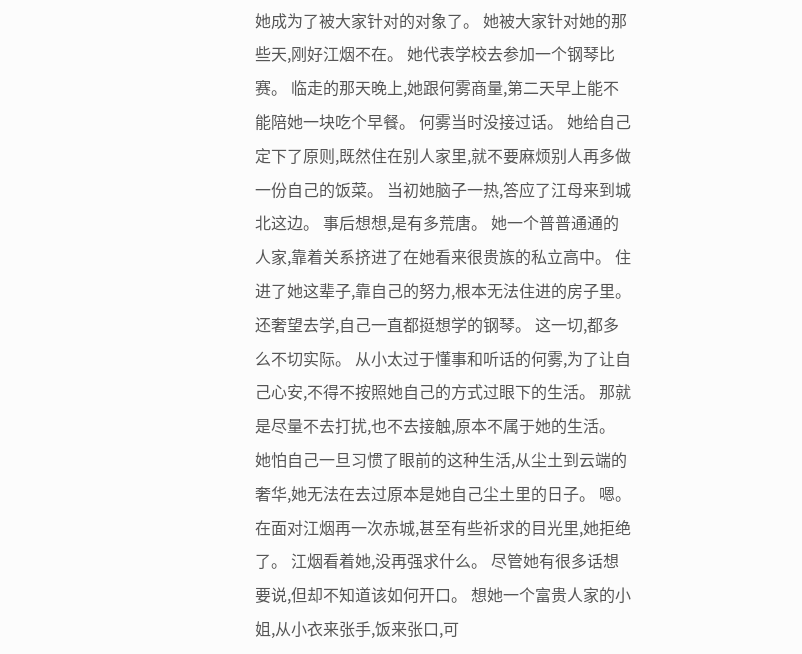她成为了被大家针对的对象了。 她被大家针对她的那些天,刚好江烟不在。 她代表学校去参加一个钢琴比赛。 临走的那天晚上,她跟何雾商量,第二天早上能不能陪她一块吃个早餐。 何雾当时没接过话。 她给自己定下了原则,既然住在别人家里,就不要麻烦别人再多做一份自己的饭菜。 当初她脑子一热,答应了江母来到城北这边。 事后想想,是有多荒唐。 她一个普普通通的人家,靠着关系挤进了在她看来很贵族的私立高中。 住进了她这辈子,靠自己的努力,根本无法住进的房子里。 还奢望去学,自己一直都挺想学的钢琴。 这一切,都多么不切实际。 从小太过于懂事和听话的何雾,为了让自己心安,不得不按照她自己的方式过眼下的生活。 那就是尽量不去打扰,也不去接触,原本不属于她的生活。 她怕自己一旦习惯了眼前的这种生活,从尘土到云端的奢华,她无法在去过原本是她自己尘土里的日子。 嗯。 在面对江烟再一次赤城,甚至有些祈求的目光里,她拒绝了。 江烟看着她,没再强求什么。 尽管她有很多话想要说,但却不知道该如何开口。 想她一个富贵人家的小姐,从小衣来张手,饭来张口,可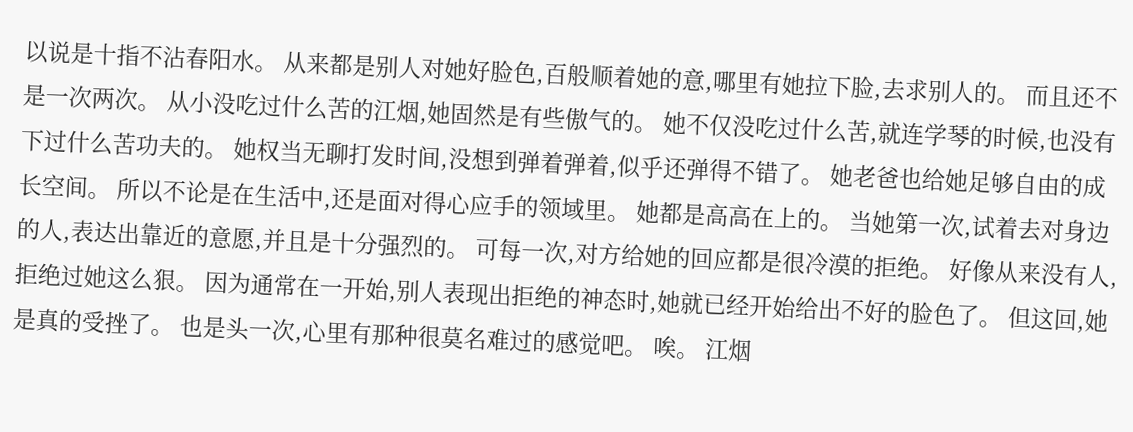以说是十指不沾春阳水。 从来都是别人对她好脸色,百般顺着她的意,哪里有她拉下脸,去求别人的。 而且还不是一次两次。 从小没吃过什么苦的江烟,她固然是有些傲气的。 她不仅没吃过什么苦,就连学琴的时候,也没有下过什么苦功夫的。 她权当无聊打发时间,没想到弹着弹着,似乎还弹得不错了。 她老爸也给她足够自由的成长空间。 所以不论是在生活中,还是面对得心应手的领域里。 她都是高高在上的。 当她第一次,试着去对身边的人,表达出靠近的意愿,并且是十分强烈的。 可每一次,对方给她的回应都是很冷漠的拒绝。 好像从来没有人,拒绝过她这么狠。 因为通常在一开始,别人表现出拒绝的神态时,她就已经开始给出不好的脸色了。 但这回,她是真的受挫了。 也是头一次,心里有那种很莫名难过的感觉吧。 唉。 江烟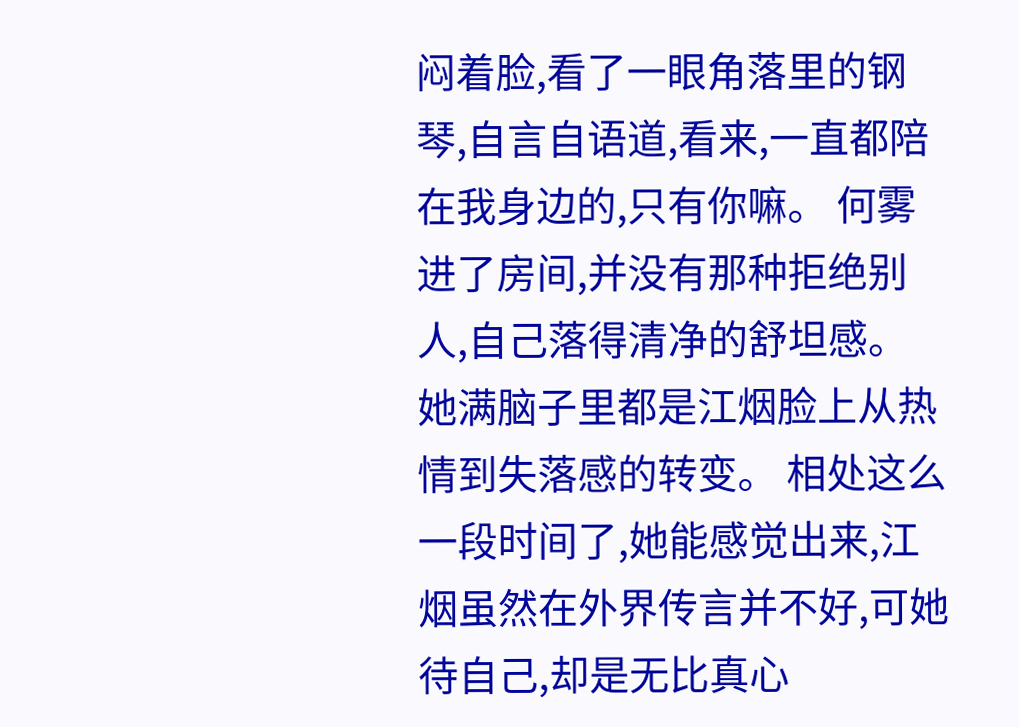闷着脸,看了一眼角落里的钢琴,自言自语道,看来,一直都陪在我身边的,只有你嘛。 何雾进了房间,并没有那种拒绝别人,自己落得清净的舒坦感。 她满脑子里都是江烟脸上从热情到失落感的转变。 相处这么一段时间了,她能感觉出来,江烟虽然在外界传言并不好,可她待自己,却是无比真心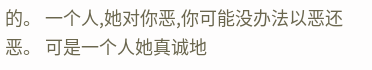的。 一个人,她对你恶,你可能没办法以恶还恶。 可是一个人她真诚地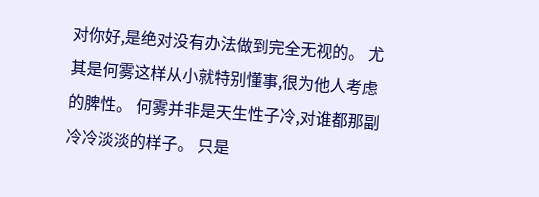对你好,是绝对没有办法做到完全无视的。 尤其是何雾这样从小就特别懂事,很为他人考虑的脾性。 何雾并非是天生性子冷,对谁都那副冷冷淡淡的样子。 只是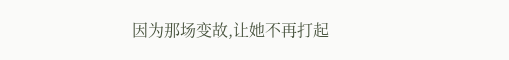因为那场变故,让她不再打起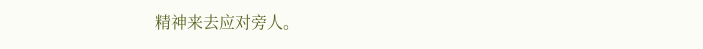精神来去应对旁人。